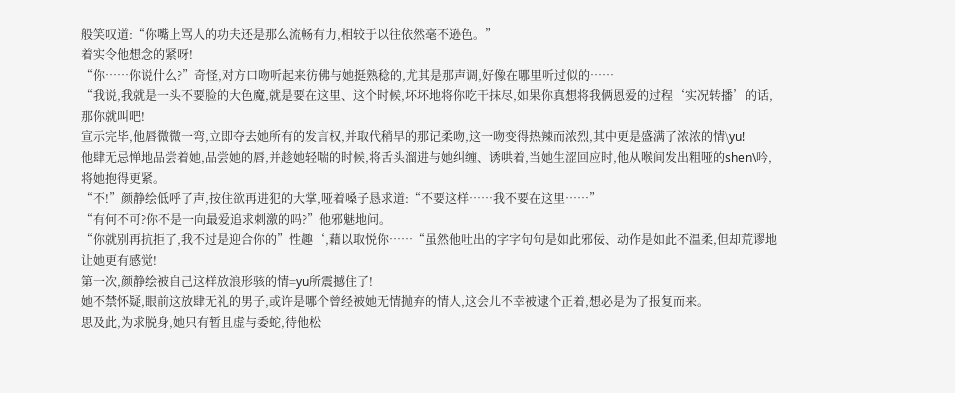般笑叹道:“你嘴上骂人的功夫还是那么流畅有力,相较于以往依然毫不逊色。”
着实令他想念的紧呀!
“你……你说什么?”奇怪,对方口吻听起来彷佛与她挺熟稔的,尤其是那声调,好像在哪里听过似的……
“我说,我就是一头不要脸的大色魔,就是要在这里、这个时候,坏坏地将你吃干抹尽,如果你真想将我俩恩爱的过程‘实况转播’的话,那你就叫吧!
宣示完毕,他唇微微一弯,立即夺去她所有的发言权,并取代稍早的那记柔吻,这一吻变得热辣而浓烈,其中更是盛满了浓浓的情\yu!
他肆无忌惮地品尝着她,品尝她的唇,并趁她轻喘的时候,将舌头溜进与她纠缠、诱哄着,当她生涩回应时,他从喉间发出粗哑的shen\吟,将她抱得更紧。
“不!”颜静绘低呼了声,按住欲再进犯的大掌,哑着嗓子恳求道:“不要这样……我不要在这里……”
“有何不可?你不是一向最爱追求刺激的吗?”他邪魅地问。
“你就别再抗拒了,我不过是迎合你的”性趣‘,藉以取悦你……“虽然他吐出的字字句句是如此邪佞、动作是如此不温柔,但却荒谬地让她更有感觉!
第一次,颜静绘被自己这样放浪形骇的情=yu所震撼住了!
她不禁怀疑,眼前这放肆无礼的男子,或许是哪个曾经被她无情抛弃的情人,这会儿不幸被逮个正着,想必是为了报复而来。
思及此,为求脱身,她只有暂且虚与委蛇,待他松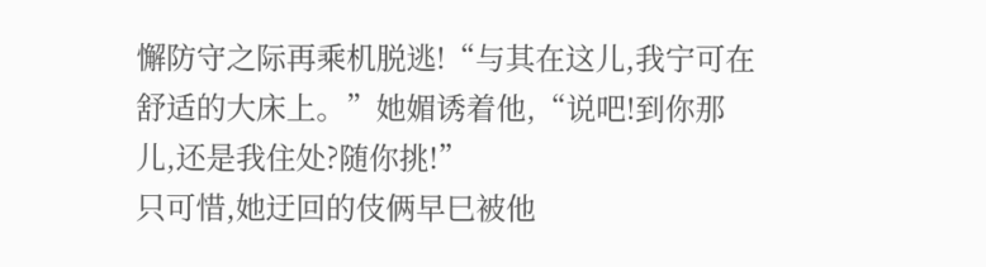懈防守之际再乘机脱逃!“与其在这儿,我宁可在舒适的大床上。”她媚诱着他,“说吧!到你那儿,还是我住处?随你挑!”
只可惜,她迂回的伎俩早巳被他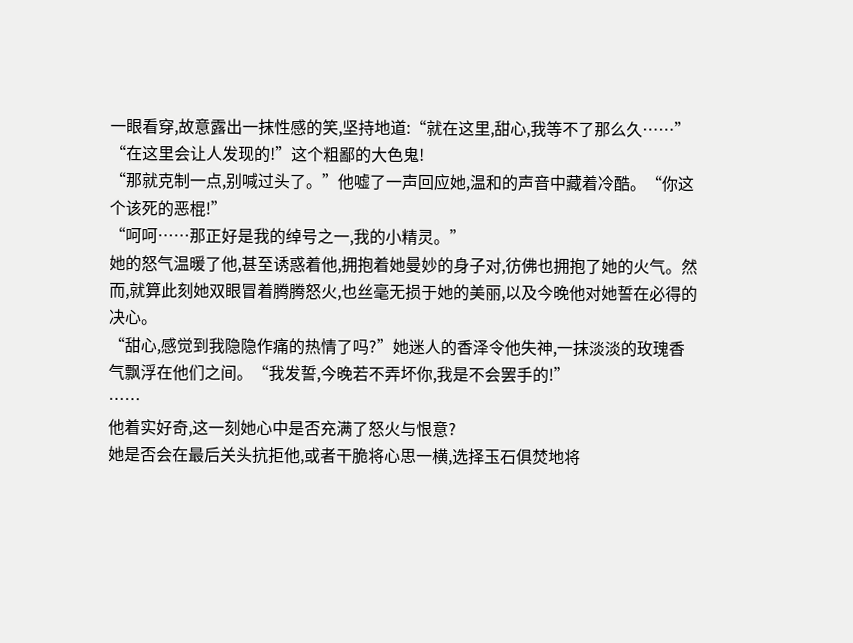一眼看穿,故意露出一抹性感的笑,坚持地道:“就在这里,甜心,我等不了那么久……”
“在这里会让人发现的!”这个粗鄙的大色鬼!
“那就克制一点,别喊过头了。”他嘘了一声回应她,温和的声音中藏着冷酷。“你这个该死的恶棍!”
“呵呵……那正好是我的绰号之一,我的小精灵。”
她的怒气温暖了他,甚至诱惑着他,拥抱着她曼妙的身子对,彷佛也拥抱了她的火气。然而,就算此刻她双眼冒着腾腾怒火,也丝毫无损于她的美丽,以及今晚他对她誓在必得的决心。
“甜心,感觉到我隐隐作痛的热情了吗?”她迷人的香泽令他失神,一抹淡淡的玫瑰香气飘浮在他们之间。“我发誓,今晚若不弄坏你,我是不会罢手的!”
……
他着实好奇,这一刻她心中是否充满了怒火与恨意?
她是否会在最后关头抗拒他,或者干脆将心思一横,选择玉石俱焚地将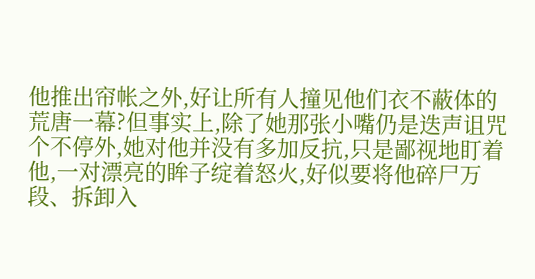他推出帘帐之外,好让所有人撞见他们衣不蔽体的荒唐一幕?但事实上,除了她那张小嘴仍是迭声诅咒个不停外,她对他并没有多加反抗,只是鄙视地盯着他,一对漂亮的眸子绽着怒火,好似要将他碎尸万段、拆卸入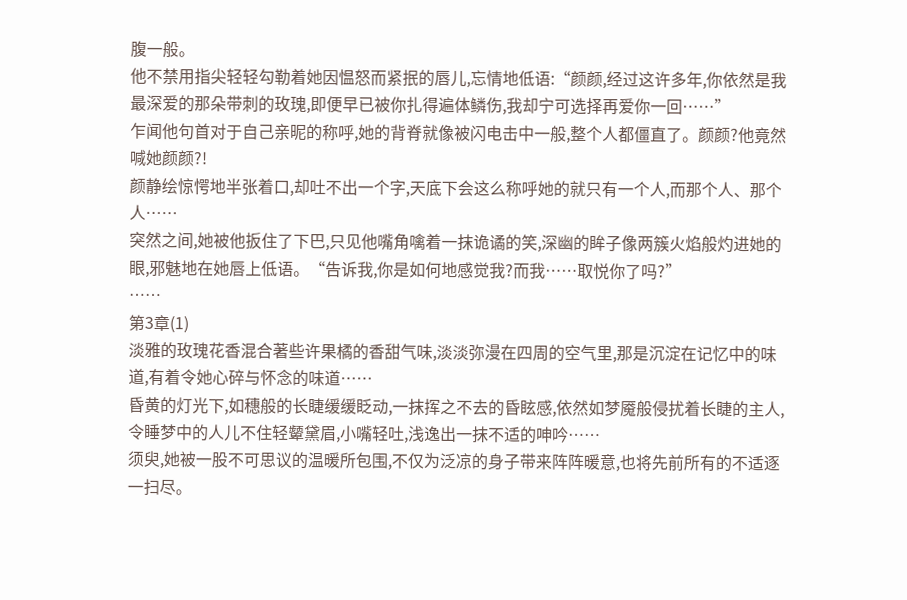腹一般。
他不禁用指尖轻轻勾勒着她因愠怒而紧抿的唇儿,忘情地低语:“颜颜,经过这许多年,你依然是我最深爱的那朵带刺的玫瑰,即便早已被你扎得遍体鳞伤,我却宁可选择再爱你一回……”
乍闻他句首对于自己亲昵的称呼,她的背脊就像被闪电击中一般,整个人都僵直了。颜颜?他竟然喊她颜颜?!
颜静绘惊愕地半张着口,却吐不出一个字,天底下会这么称呼她的就只有一个人,而那个人、那个人……
突然之间,她被他扳住了下巴,只见他嘴角噙着一抹诡谲的笑,深幽的眸子像两簇火焰般灼进她的眼,邪魅地在她唇上低语。“告诉我,你是如何地感觉我?而我……取悦你了吗?”
……
第3章(1)
淡雅的玫瑰花香混合著些许果橘的香甜气味,淡淡弥漫在四周的空气里,那是沉淀在记忆中的味道,有着令她心碎与怀念的味道……
昏黄的灯光下,如穗般的长睫缓缓眨动,一抹挥之不去的昏眩感,依然如梦魇般侵扰着长睫的主人,令睡梦中的人儿不住轻颦黛眉,小嘴轻吐,浅逸出一抹不适的呻吟……
须臾,她被一股不可思议的温暖所包围,不仅为泛凉的身子带来阵阵暖意,也将先前所有的不适逐一扫尽。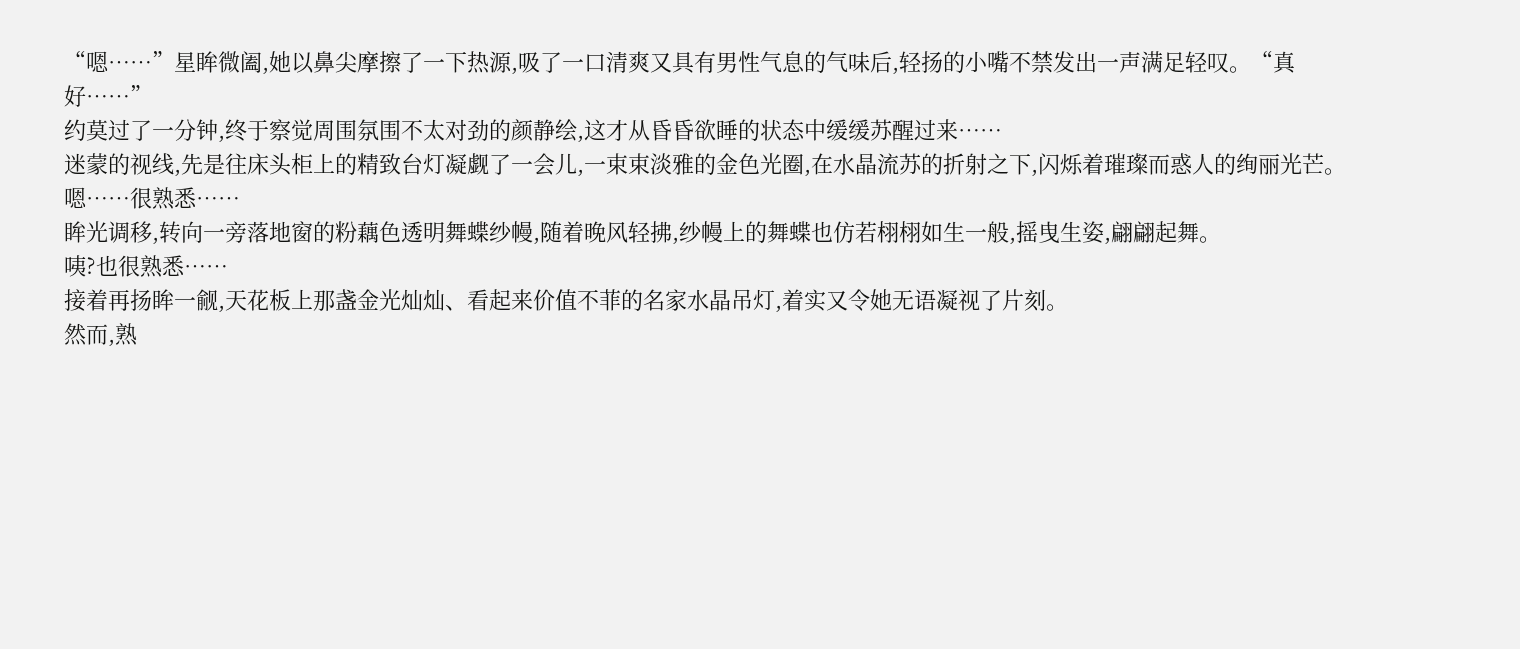“嗯……”星眸微阖,她以鼻尖摩擦了一下热源,吸了一口清爽又具有男性气息的气味后,轻扬的小嘴不禁发出一声满足轻叹。“真好……”
约莫过了一分钟,终于察觉周围氛围不太对劲的颜静绘,这才从昏昏欲睡的状态中缓缓苏醒过来……
迷蒙的视线,先是往床头柜上的精致台灯凝觑了一会儿,一束束淡雅的金色光圈,在水晶流苏的折射之下,闪烁着璀璨而惑人的绚丽光芒。
嗯……很熟悉……
眸光调移,转向一旁落地窗的粉藕色透明舞蝶纱幔,随着晚风轻拂,纱幔上的舞蝶也仿若栩栩如生一般,摇曳生姿,翩翩起舞。
咦?也很熟悉……
接着再扬眸一觎,天花板上那盏金光灿灿、看起来价值不菲的名家水晶吊灯,着实又令她无语凝视了片刻。
然而,熟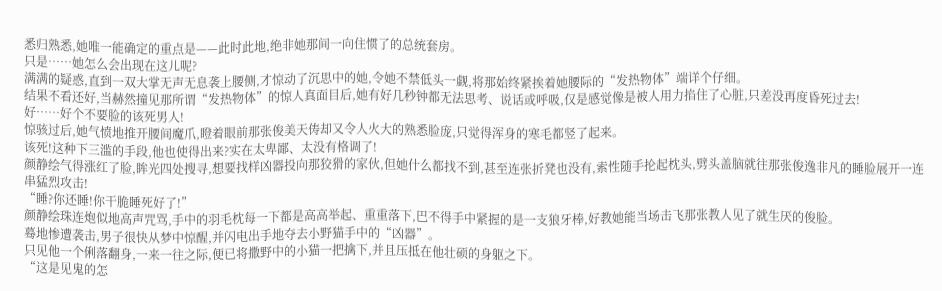悉归熟悉,她唯一能确定的重点是——此时此地,绝非她那间一向住惯了的总统套房。
只是……她怎么会出现在这儿呢?
满满的疑惑,直到一双大掌无声无息袭上腰侧,才惊动了沉思中的她,令她不禁低头一觑,将那始终紧挨着她腰际的“发热物体”端详个仔细。
结果不看还好,当赫然撞见那所谓“发热物体”的惊人真面目后,她有好几秒钟都无法思考、说话或呼吸,仅是感觉像是被人用力掐住了心脏,只差没再度昏死过去!
好……好个不要脸的该死男人!
惊骇过后,她气愤地推开腰间魔爪,瞪着眼前那张俊美天俦却又令人火大的熟悉脸庞,只觉得浑身的寒毛都竖了起来。
该死!这种下三滥的手段,他也使得出来?实在太卑鄙、太没有格调了!
颜静绘气得涨红了脸,眸光四处搜寻,想要找样凶器投向那狡猾的家伙,但她什么都找不到,甚至连张折凳也没有,索性随手抡起枕头,劈头盖脑就往那张俊逸非凡的睡脸展开一连串猛烈攻击!
“睡?你还睡!你干脆睡死好了!”
颜静绘珠连炮似地高声咒骂,手中的羽毛枕每一下都是高高举起、重重落下,巴不得手中紧握的是一支狼牙棒,好教她能当场击飞那张教人见了就生厌的俊脸。
蓦地惨遭袭击,男子很快从梦中惊醒,并闪电出手地夺去小野猫手中的“凶器”。
只见他一个俐落翻身,一来一往之际,便已将撒野中的小猫一把擒下,并且压抵在他壮硕的身躯之下。
“这是见鬼的怎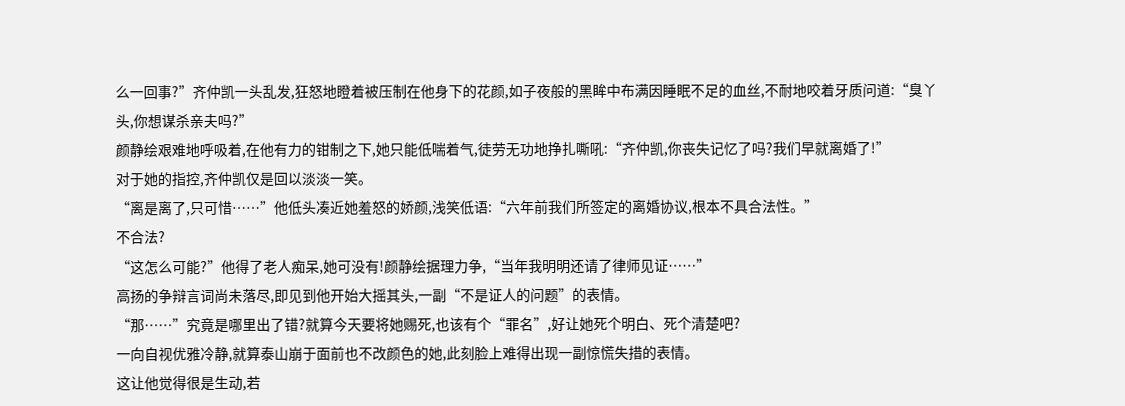么一回事?”齐仲凯一头乱发,狂怒地瞪着被压制在他身下的花颜,如子夜般的黑眸中布满因睡眠不足的血丝,不耐地咬着牙质问道:“臭丫头,你想谋杀亲夫吗?”
颜静绘艰难地呼吸着,在他有力的钳制之下,她只能低喘着气,徒劳无功地挣扎嘶吼:“齐仲凯,你丧失记忆了吗?我们早就离婚了!”
对于她的指控,齐仲凯仅是回以淡淡一笑。
“离是离了,只可惜……”他低头凑近她羞怒的娇颜,浅笑低语:“六年前我们所签定的离婚协议,根本不具合法性。”
不合法?
“这怎么可能?”他得了老人痴呆,她可没有!颜静绘据理力争,“当年我明明还请了律师见证……”
高扬的争辩言词尚未落尽,即见到他开始大摇其头,一副“不是证人的问题”的表情。
“那……”究竟是哪里出了错?就算今天要将她赐死,也该有个“罪名”,好让她死个明白、死个清楚吧?
一向自视优雅冷静,就算泰山崩于面前也不改颜色的她,此刻脸上难得出现一副惊慌失措的表情。
这让他觉得很是生动,若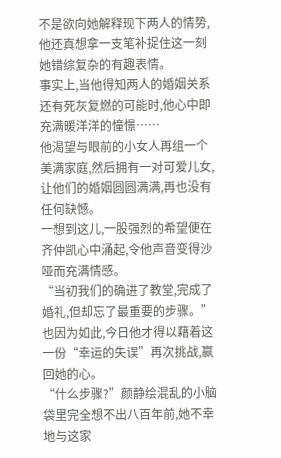不是欲向她解释现下两人的情势,他还真想拿一支笔补捉住这一刻她错综复杂的有趣表情。
事实上,当他得知两人的婚姻关系还有死灰复燃的可能时,他心中即充满暖洋洋的憧憬……
他渴望与眼前的小女人再组一个美满家庭,然后拥有一对可爱儿女,让他们的婚姻圆圆满满,再也没有任何缺憾。
一想到这儿,一股强烈的希望便在齐仲凯心中涌起,令他声音变得沙哑而充满情感。
“当初我们的确进了教堂,完成了婚礼,但却忘了最重要的步骤。”也因为如此,今日他才得以藉着这一份“幸运的失误”再次挑战,赢回她的心。
“什么步骤?”颜静绘混乱的小脑袋里完全想不出八百年前,她不幸地与这家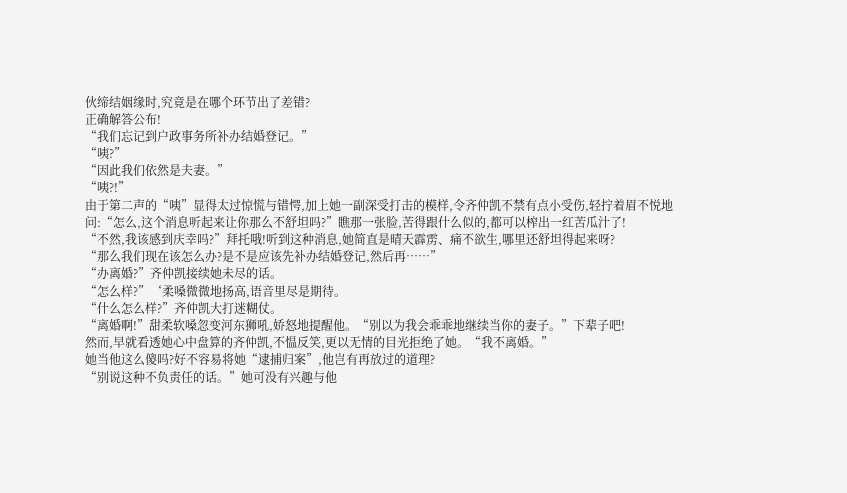伙缔结姻缘时,究竟是在哪个环节出了差错?
正确解答公布!
“我们忘记到户政事务所补办结婚登记。”
“咦?”
“因此我们依然是夫妻。”
“咦?!”
由于第二声的“咦”显得太过惊慌与错愕,加上她一副深受打击的模样,令齐仲凯不禁有点小受伤,轻拧着眉不悦地问:“怎么,这个消息听起来让你那么不舒坦吗?”瞧那一张脸,苦得跟什么似的,都可以榨出一红苦瓜汁了!
“不然,我该感到庆幸吗?”拜托哦!听到这种消息,她简直是晴天霹雳、痛不欲生,哪里还舒坦得起来呀?
“那么我们现在该怎么办?是不是应该先补办结婚登记,然后再……”
“办离婚?”齐仲凯接续她未尽的话。
“怎么样?”‘柔嗓微微地扬高,语音里尽是期待。
“什么怎么样?”齐仲凯大打迷糊仗。
“离婚啊!”甜柔软嗓忽变河东狮吼,娇怒地提醒他。“别以为我会乖乖地继续当你的妻子。”下辈子吧!
然而,早就看透她心中盘算的齐仲凯,不愠反笑,更以无情的目光拒绝了她。“我不离婚。”
她当他这么傻吗?好不容易将她“逮捕归案”,他岂有再放过的道理?
“别说这种不负责任的话。”她可没有兴趣与他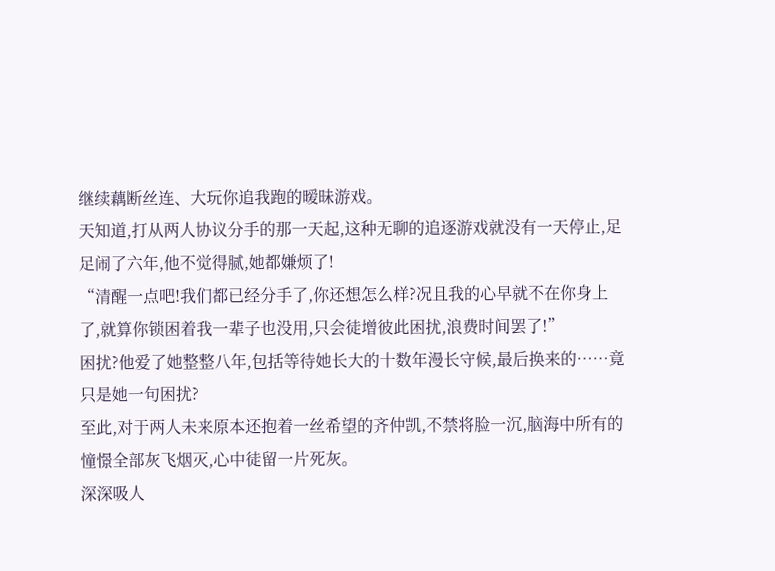继续藕断丝连、大玩你追我跑的暧昧游戏。
天知道,打从两人协议分手的那一天起,这种无聊的追逐游戏就没有一天停止,足足闹了六年,他不觉得腻,她都嫌烦了!
“清醒一点吧!我们都已经分手了,你还想怎么样?况且我的心早就不在你身上了,就算你锁困着我一辈子也没用,只会徒增彼此困扰,浪费时间罢了!”
困扰?他爱了她整整八年,包括等待她长大的十数年漫长守候,最后换来的……竟只是她一句困扰?
至此,对于两人未来原本还抱着一丝希望的齐仲凯,不禁将脸一沉,脑海中所有的憧憬全部灰飞烟灭,心中徒留一片死灰。
深深吸人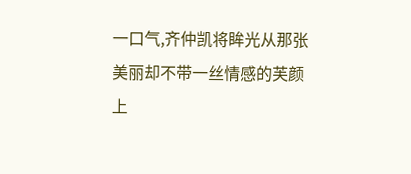一口气,齐仲凯将眸光从那张美丽却不带一丝情感的芙颜上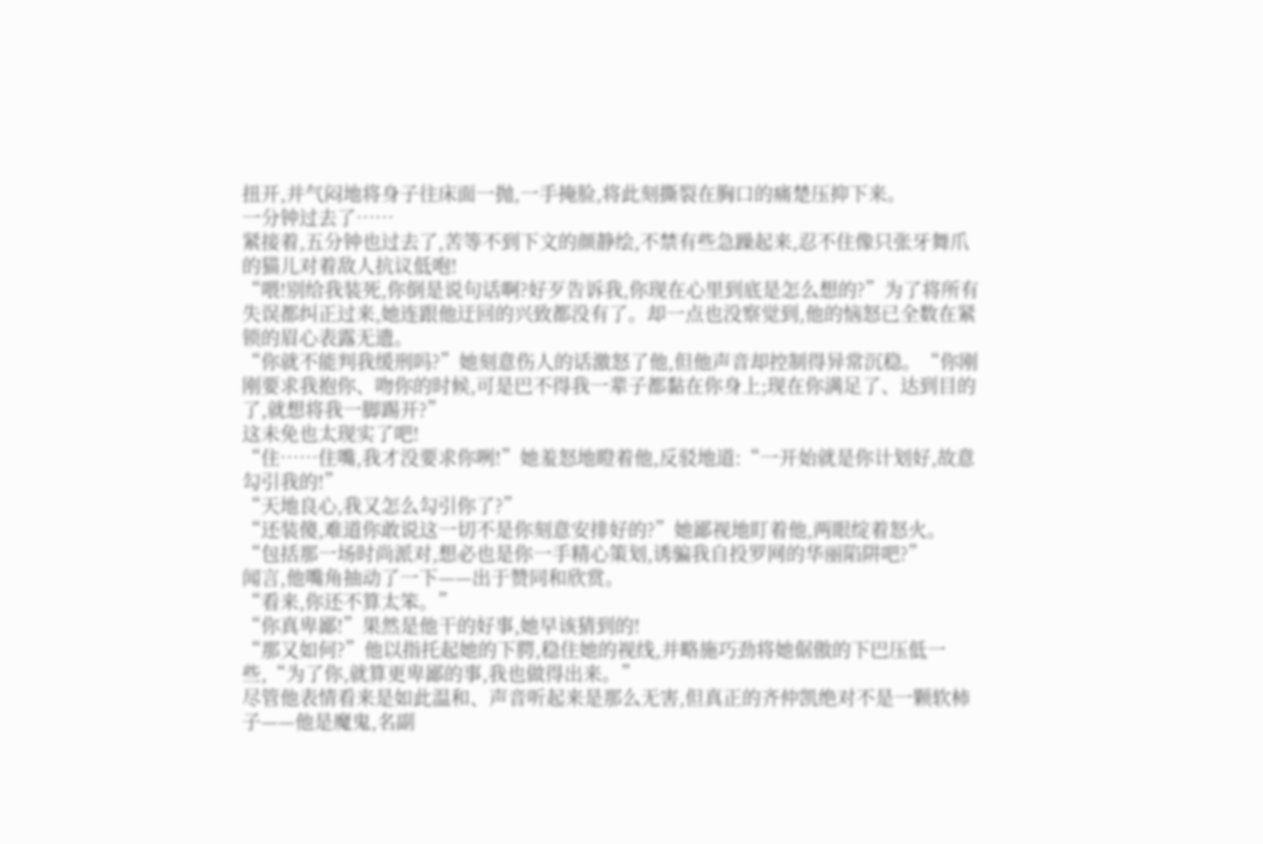扭开,并气闷地将身子往床面一抛,一手掩脸,将此刻撕裂在胸口的痛楚压抑下来。
一分钟过去了……
紧接着,五分钟也过去了,苦等不到下文的颜静绘,不禁有些急躁起来,忍不住像只张牙舞爪的猫儿对着敌人抗议低咆!
“喂!别给我装死,你倒是说句话啊?好歹告诉我,你现在心里到底是怎么想的?”为了将所有失误都纠正过来,她连跟他迂回的兴致都没有了。却一点也没察觉到,他的恼怒已全数在紧锁的眉心表露无遗。
“你就不能判我缓刑吗?”她刻意伤人的话激怒了他,但他声音却控制得异常沉稳。“你刚刚要求我抱你、吻你的时候,可是巴不得我一辈子都黏在你身上;现在你满足了、达到目的了,就想将我一脚踢开?”
这未免也太现实了吧!
“住……住嘴,我才没要求你咧!”她羞怒地瞪着他,反驳地道:“一开始就是你计划好,故意勾引我的!”
“天地良心,我又怎么勾引你了?”
“还装傻,难道你敢说这一切不是你刻意安排好的?”她鄙视地盯着他,两眼绽着怒火。“包括那一场时尚派对,想必也是你一手精心策划,诱骗我自投罗网的华丽陷阱吧?”
闻言,他嘴角抽动了一下——出于赞同和欣赏。
“看来,你还不算太笨。”
“你真卑鄙!”果然是他干的好事,她早该猜到的!
“那又如何?”他以指托起她的下腭,稳住她的视线,并略施巧劲将她倨傲的下巴压低一些,“为了你,就算更卑鄙的事,我也做得出来。”
尽管他表情看来是如此温和、声音听起来是那么无害,但真正的齐仲凯绝对不是一颗软柿子——他是魔鬼,名副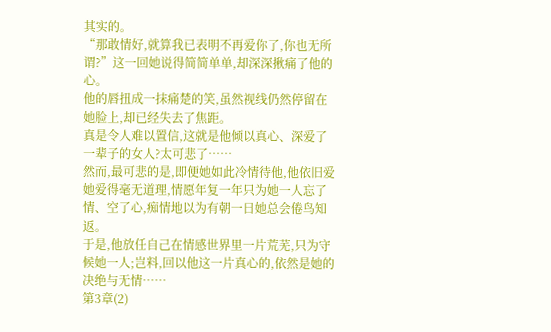其实的。
“那敢情好,就算我已表明不再爱你了,你也无所谓?”这一回她说得简简单单,却深深揪痛了他的心。
他的唇扭成一抹痛楚的笑,虽然视线仍然停留在她脸上,却已经失去了焦距。
真是令人难以置信,这就是他倾以真心、深爱了一辈子的女人?太可悲了……
然而,最可悲的是,即便她如此冷情待他,他依旧爱她爱得毫无道理,情愿年复一年只为她一人忘了情、空了心,痴情地以为有朝一日她总会倦鸟知返。
于是,他放任自己在情感世界里一片荒芜,只为守候她一人;岂料,回以他这一片真心的,依然是她的决绝与无情……
第3章(2)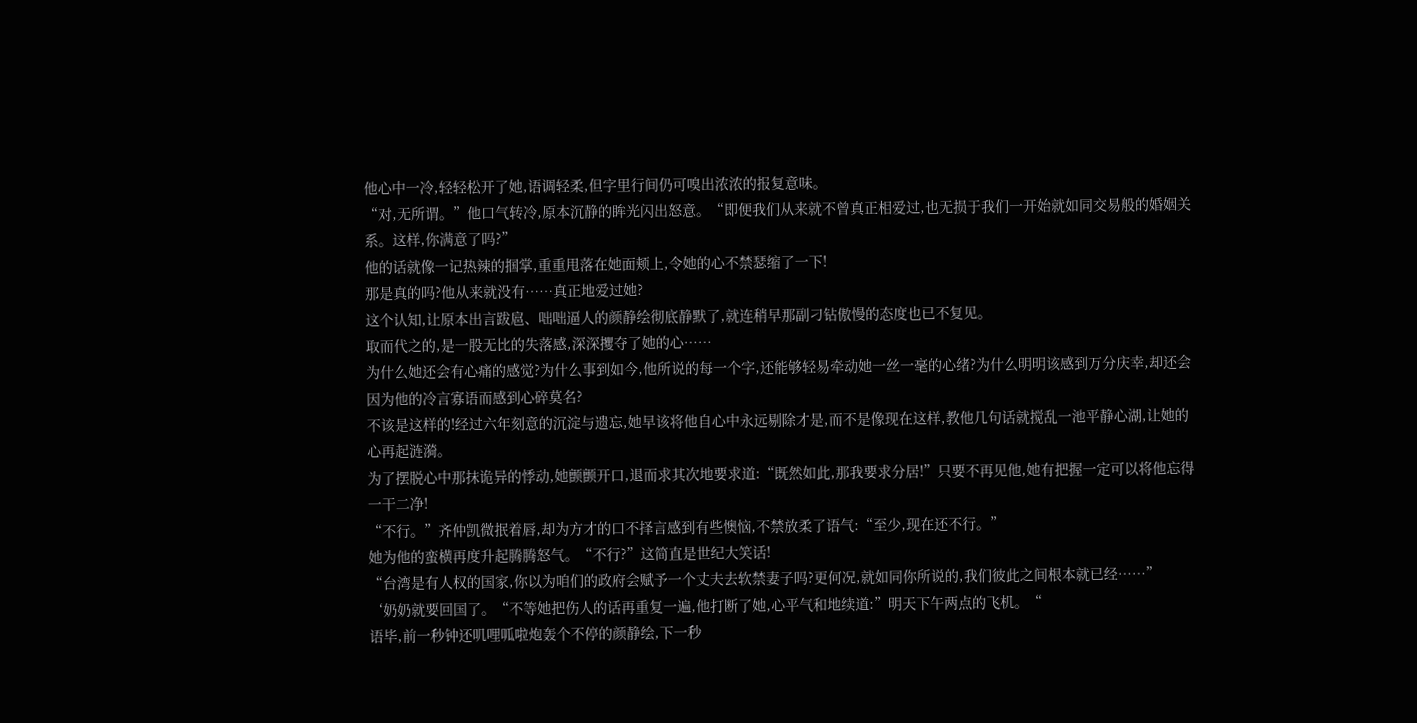他心中一冷,轻轻松开了她,语调轻柔,但字里行间仍可嗅出浓浓的报复意味。
“对,无所谓。”他口气转冷,原本沉静的眸光闪出怒意。“即便我们从来就不曾真正相爱过,也无损于我们一开始就如同交易般的婚姻关系。这样,你满意了吗?”
他的话就像一记热辣的掴掌,重重甩落在她面颊上,令她的心不禁瑟缩了一下!
那是真的吗?他从来就没有……真正地爱过她?
这个认知,让原本出言跋扈、咄咄逼人的颜静绘彻底静默了,就连稍早那副刁钻傲慢的态度也已不复见。
取而代之的,是一股无比的失落感,深深攫夺了她的心……
为什么她还会有心痛的感觉?为什么事到如今,他所说的每一个字,还能够轻易牵动她一丝一毫的心绪?为什么明明该感到万分庆幸,却还会因为他的冷言寡语而感到心碎莫名?
不该是这样的!经过六年刻意的沉淀与遗忘,她早该将他自心中永远剔除才是,而不是像现在这样,教他几句话就搅乱一池平静心湖,让她的心再起涟漪。
为了摆脱心中那抹诡异的悸动,她颤颤开口,退而求其次地要求道:“既然如此,那我要求分居!”只要不再见他,她有把握一定可以将他忘得一干二净!
“不行。”齐仲凯微抿着唇,却为方才的口不择言感到有些懊恼,不禁放柔了语气:“至少,现在还不行。”
她为他的蛮横再度升起腾腾怒气。“不行?”这简直是世纪大笑话!
“台湾是有人权的国家,你以为咱们的政府会赋予一个丈夫去软禁妻子吗?更何况,就如同你所说的,我们彼此之间根本就已经……”
‘奶奶就要回国了。“不等她把伤人的话再重复一遍,他打断了她,心平气和地续道:”明天下午两点的飞机。“
语毕,前一秒钟还叽哩呱啦炮轰个不停的颜静绘,下一秒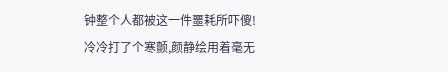钟整个人都被这一件噩耗所吓傻!
冷冷打了个寒颤,颜静绘用着毫无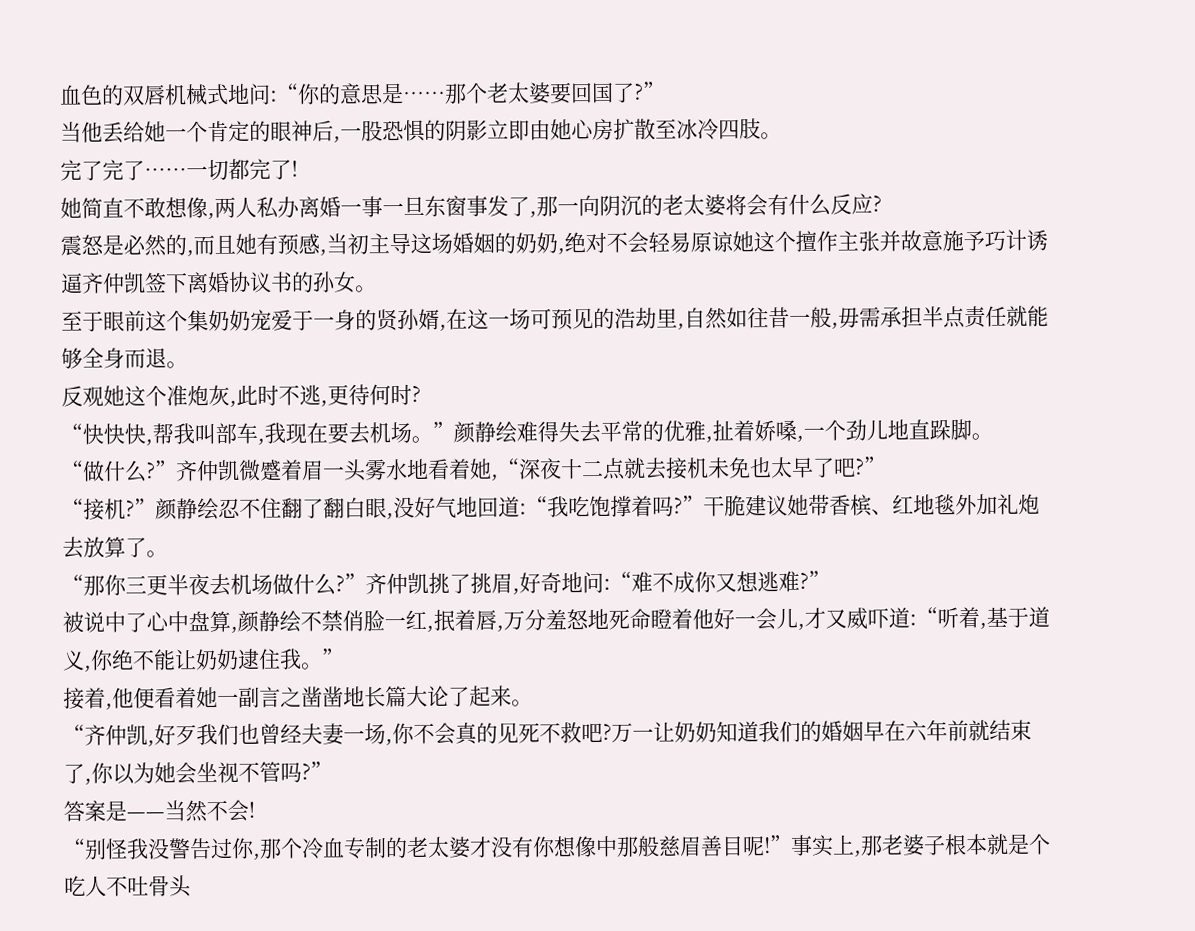血色的双唇机械式地问:“你的意思是……那个老太婆要回国了?”
当他丢给她一个肯定的眼神后,一股恐惧的阴影立即由她心房扩散至冰冷四肢。
完了完了……一切都完了!
她简直不敢想像,两人私办离婚一事一旦东窗事发了,那一向阴沉的老太婆将会有什么反应?
震怒是必然的,而且她有预感,当初主导这场婚姻的奶奶,绝对不会轻易原谅她这个擅作主张并故意施予巧计诱逼齐仲凯签下离婚协议书的孙女。
至于眼前这个集奶奶宠爱于一身的贤孙婿,在这一场可预见的浩劫里,自然如往昔一般,毋需承担半点责任就能够全身而退。
反观她这个准炮灰,此时不逃,更待何时?
“快快快,帮我叫部车,我现在要去机场。”颜静绘难得失去平常的优雅,扯着娇嗓,一个劲儿地直跺脚。
“做什么?”齐仲凯微蹙着眉一头雾水地看着她,“深夜十二点就去接机未免也太早了吧?”
“接机?”颜静绘忍不住翻了翻白眼,没好气地回道:“我吃饱撑着吗?”干脆建议她带香槟、红地毯外加礼炮去放算了。
“那你三更半夜去机场做什么?”齐仲凯挑了挑眉,好奇地问:“难不成你又想逃难?”
被说中了心中盘算,颜静绘不禁俏脸一红,抿着唇,万分羞怒地死命瞪着他好一会儿,才又威吓道:“听着,基于道义,你绝不能让奶奶逮住我。”
接着,他便看着她一副言之凿凿地长篇大论了起来。
“齐仲凯,好歹我们也曾经夫妻一场,你不会真的见死不救吧?万一让奶奶知道我们的婚姻早在六年前就结束了,你以为她会坐视不管吗?”
答案是——当然不会!
“别怪我没警告过你,那个冷血专制的老太婆才没有你想像中那般慈眉善目呢!”事实上,那老婆子根本就是个吃人不吐骨头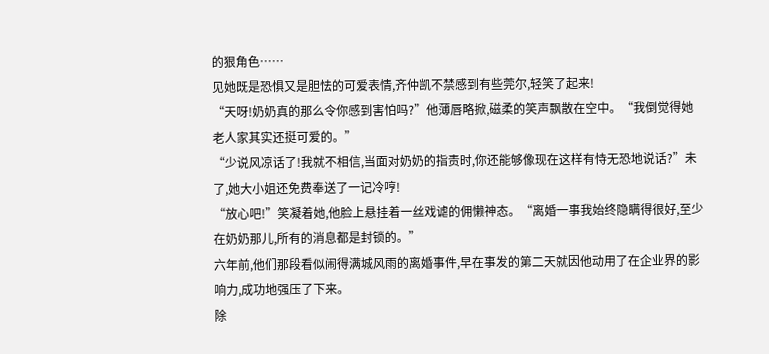的狠角色……
见她既是恐惧又是胆怯的可爱表情,齐仲凯不禁感到有些莞尔,轻笑了起来!
“天呀!奶奶真的那么令你感到害怕吗?”他薄唇略掀,磁柔的笑声飘散在空中。“我倒觉得她老人家其实还挺可爱的。”
“少说风凉话了!我就不相信,当面对奶奶的指责时,你还能够像现在这样有恃无恐地说话?”未了,她大小姐还免费奉送了一记冷哼!
“放心吧!”笑凝着她,他脸上悬挂着一丝戏谑的佣懒神态。“离婚一事我始终隐瞒得很好,至少在奶奶那儿,所有的消息都是封锁的。”
六年前,他们那段看似闹得满城风雨的离婚事件,早在事发的第二天就因他动用了在企业界的影响力,成功地强压了下来。
除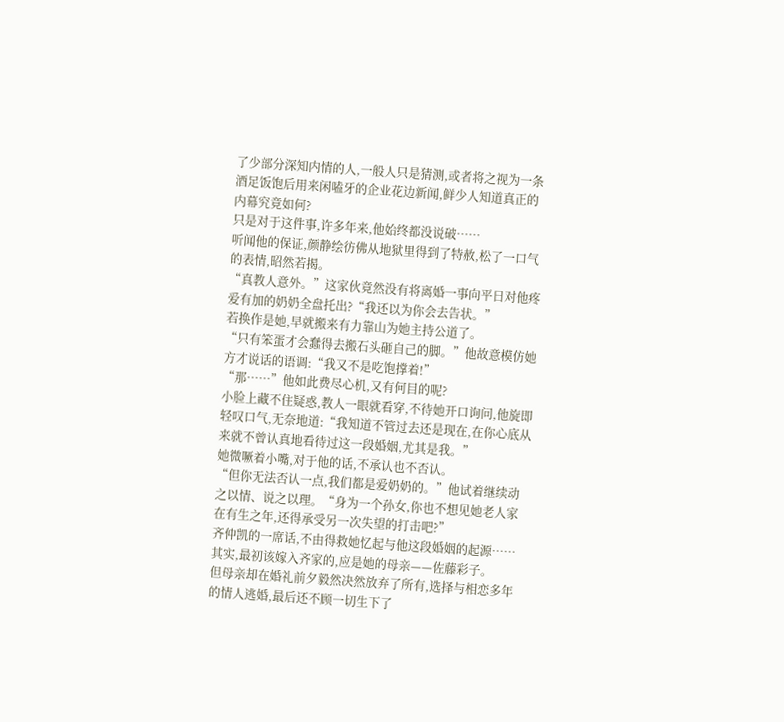了少部分深知内情的人,一般人只是猜测,或者将之视为一条酒足饭饱后用来闲嗑牙的企业花边新闻,鲜少人知道真正的内幕究竟如何?
只是对于这件事,许多年来,他始终都没说破……
听闻他的保证,颜静绘彷佛从地狱里得到了特赦,松了一口气的表情,昭然若揭。
“真教人意外。”这家伙竟然没有将离婚一事向平日对他疼爱有加的奶奶全盘托出?“我还以为你会去告状。”
若换作是她,早就搬来有力靠山为她主持公道了。
“只有笨蛋才会蠢得去搬石头砸自己的脚。”他故意模仿她方才说话的语调:“我又不是吃饱撑着!”
“那……”他如此费尽心机,又有何目的呢?
小脸上藏不住疑惑,教人一眼就看穿,不待她开口询问,他旋即轻叹口气,无奈地道:“我知道不管过去还是现在,在你心底从来就不曾认真地看待过这一段婚姻,尤其是我。”
她微噘着小嘴,对于他的话,不承认也不否认。
“但你无法否认一点,我们都是爱奶奶的。”他试着继续动之以情、说之以理。“身为一个孙女,你也不想见她老人家在有生之年,还得承受另一次失望的打击吧?”
齐仲凯的一席话,不由得救她忆起与他这段婚姻的起源……
其实,最初该嫁入齐家的,应是她的母亲——佐藤彩子。
但母亲却在婚礼前夕毅然决然放弃了所有,选择与相恋多年的情人逃婚,最后还不顾一切生下了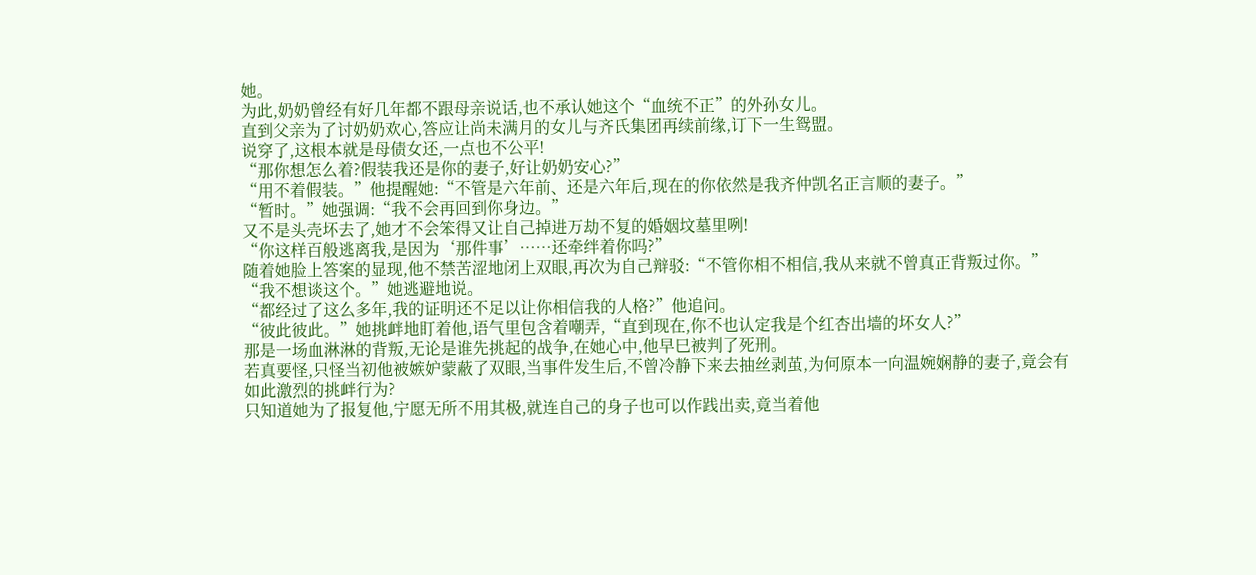她。
为此,奶奶曾经有好几年都不跟母亲说话,也不承认她这个“血统不正”的外孙女儿。
直到父亲为了讨奶奶欢心,答应让尚未满月的女儿与齐氏集团再续前缘,订下一生鸳盟。
说穿了,这根本就是母债女还,一点也不公平!
“那你想怎么着?假装我还是你的妻子,好让奶奶安心?”
“用不着假装。”他提醒她:“不管是六年前、还是六年后,现在的你依然是我齐仲凯名正言顺的妻子。”
“暂时。”她强调:“我不会再回到你身边。”
又不是头壳坏去了,她才不会笨得又让自己掉进万劫不复的婚姻坟墓里咧!
“你这样百般逃离我,是因为‘那件事’……还牵绊着你吗?”
随着她脸上答案的显现,他不禁苦涩地闭上双眼,再次为自己辩驳:“不管你相不相信,我从来就不曾真正背叛过你。”
“我不想谈这个。”她逃避地说。
“都经过了这么多年,我的证明还不足以让你相信我的人格?”他追问。
“彼此彼此。”她挑衅地盯着他,语气里包含着嘲弄,“直到现在,你不也认定我是个红杏出墙的坏女人?”
那是一场血淋淋的背叛,无论是谁先挑起的战争,在她心中,他早巳被判了死刑。
若真要怪,只怪当初他被嫉妒蒙蔽了双眼,当事件发生后,不曾冷静下来去抽丝剥茧,为何原本一向温婉娴静的妻子,竟会有如此激烈的挑衅行为?
只知道她为了报复他,宁愿无所不用其极,就连自己的身子也可以作践出卖,竟当着他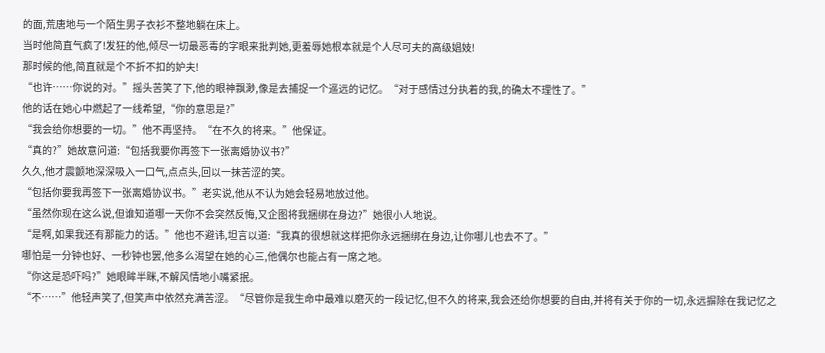的面,荒唐地与一个陌生男子衣衫不整地躺在床上。
当时他简直气疯了!发狂的他,倾尽一切最恶毒的字眼来批判她,更羞辱她根本就是个人尽可夫的高级娼妓!
那时候的他,简直就是个不折不扣的妒夫!
“也许……你说的对。”摇头苦笑了下,他的眼神飘渺,像是去捕捉一个遥远的记忆。“对于感情过分执着的我,的确太不理性了。”
他的话在她心中燃起了一线希望,“你的意思是?”
“我会给你想要的一切。”他不再坚持。“在不久的将来。”他保证。
“真的?”她故意问道:“包括我要你再签下一张离婚协议书?”
久久,他才震颤地深深吸入一口气,点点头,回以一抹苦涩的笑。
“包括你要我再签下一张离婚协议书。”老实说,他从不认为她会轻易地放过他。
“虽然你现在这么说,但谁知道哪一天你不会突然反悔,又企图将我捆绑在身边?”她很小人地说。
“是啊,如果我还有那能力的话。”他也不避讳,坦言以道:“我真的很想就这样把你永远捆绑在身边,让你哪儿也去不了。”
哪怕是一分钟也好、一秒钟也罢,他多么渴望在她的心三,他偶尔也能占有一席之地。
“你这是恐吓吗?”她眼眸半眯,不解风情地小嘴紧抿。
“不……”他轻声笑了,但笑声中依然充满苦涩。“尽管你是我生命中最难以磨灭的一段记忆,但不久的将来,我会还给你想要的自由,并将有关于你的一切,永远摒除在我记忆之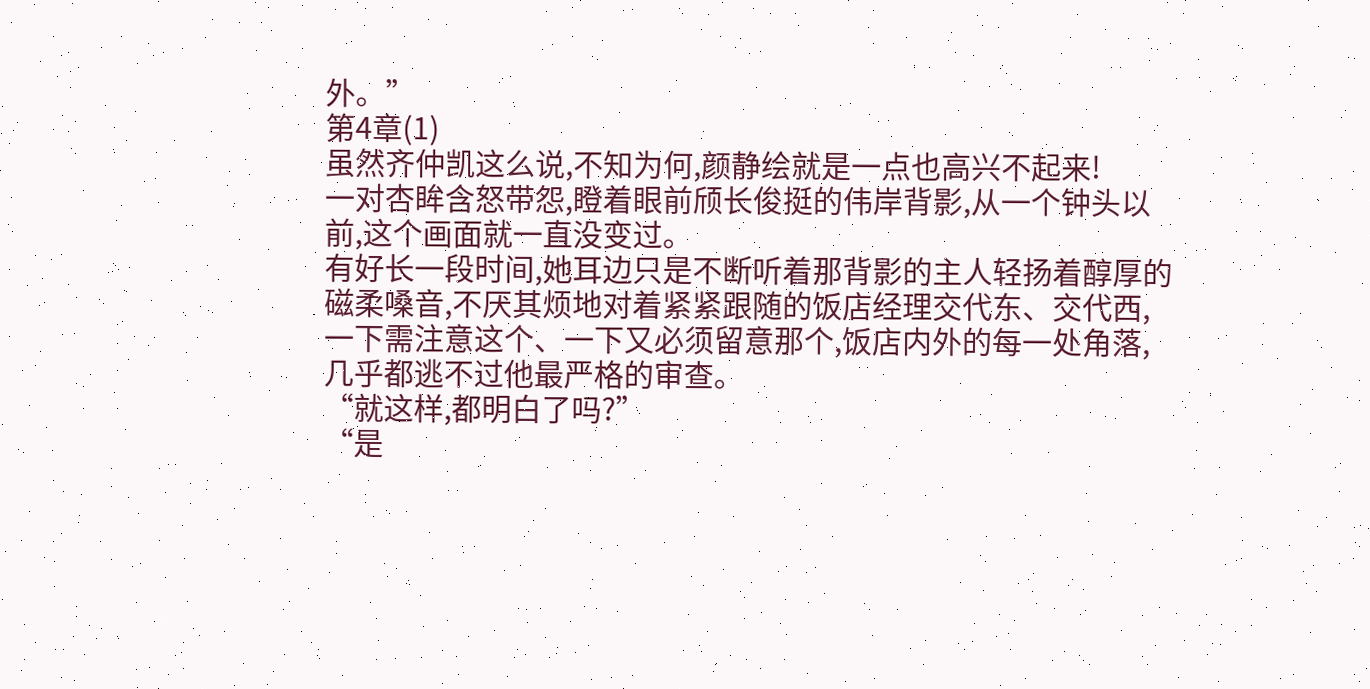外。”
第4章(1)
虽然齐仲凯这么说,不知为何,颜静绘就是一点也高兴不起来!
一对杏眸含怒带怨,瞪着眼前颀长俊挺的伟岸背影,从一个钟头以前,这个画面就一直没变过。
有好长一段时间,她耳边只是不断听着那背影的主人轻扬着醇厚的磁柔嗓音,不厌其烦地对着紧紧跟随的饭店经理交代东、交代西,一下需注意这个、一下又必须留意那个,饭店内外的每一处角落,几乎都逃不过他最严格的审查。
“就这样,都明白了吗?”
“是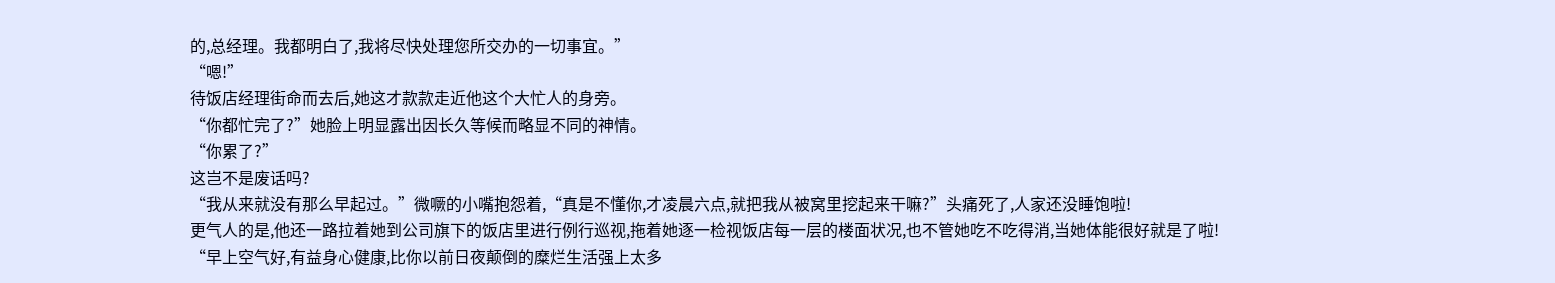的,总经理。我都明白了,我将尽快处理您所交办的一切事宜。”
“嗯!”
待饭店经理街命而去后,她这才款款走近他这个大忙人的身旁。
“你都忙完了?”她脸上明显露出因长久等候而略显不同的神情。
“你累了?”
这岂不是废话吗?
“我从来就没有那么早起过。”微噘的小嘴抱怨着,“真是不懂你,才凌晨六点,就把我从被窝里挖起来干嘛?”头痛死了,人家还没睡饱啦!
更气人的是,他还一路拉着她到公司旗下的饭店里进行例行巡视,拖着她逐一检视饭店每一层的楼面状况,也不管她吃不吃得消,当她体能很好就是了啦!
“早上空气好,有益身心健康,比你以前日夜颠倒的糜烂生活强上太多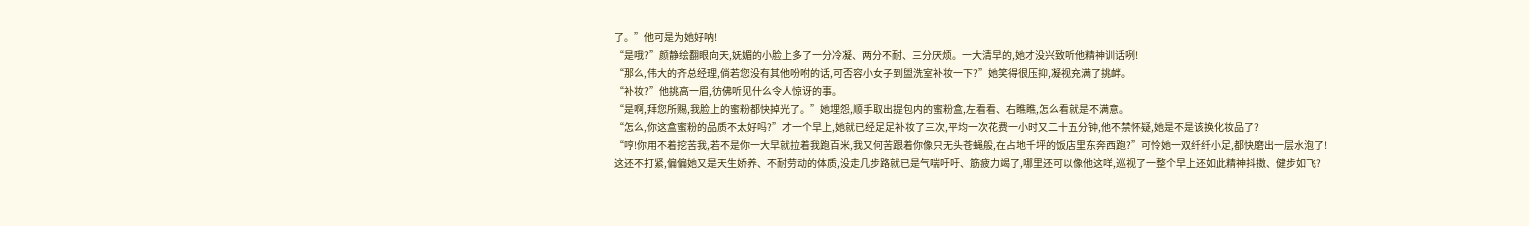了。”他可是为她好呐!
“是哦?”颜静绘翻眼向天,妩媚的小脸上多了一分冷凝、两分不耐、三分厌烦。一大清早的,她才没兴致听他精神训话咧!
“那么,伟大的齐总经理,倘若您没有其他吩咐的话,可否容小女子到盥洗室补妆一下?”她笑得很压抑,凝视充满了挑衅。
“补妆?”他挑高一眉,彷佛听见什么令人惊讶的事。
“是啊,拜您所赐,我脸上的蜜粉都快掉光了。”她埋怨,顺手取出提包内的蜜粉盒,左看看、右瞧瞧,怎么看就是不满意。
“怎么,你这盒蜜粉的品质不太好吗?”才一个早上,她就已经足足补妆了三次,平均一次花费一小时又二十五分钟,他不禁怀疑,她是不是该换化妆品了?
“哼!你用不着挖苦我,若不是你一大早就拉着我跑百米,我又何苦跟着你像只无头苍蝇般,在占地千坪的饭店里东奔西跑?”可怜她一双纤纤小足,都快磨出一层水泡了!
这还不打紧,偏偏她又是天生娇养、不耐劳动的体质,没走几步路就已是气喘吁吁、筋疲力竭了,哪里还可以像他这咩,巡视了一整个早上还如此精神抖擞、健步如飞?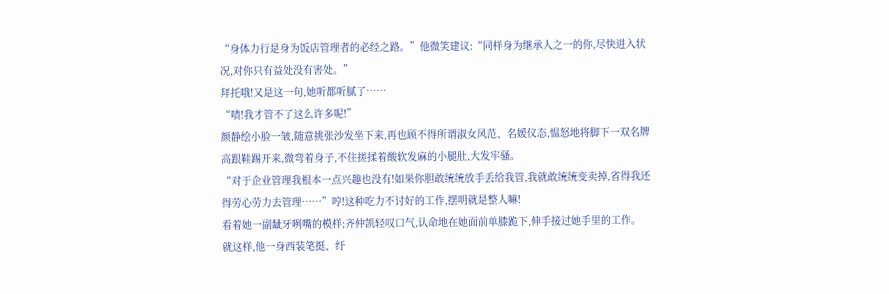“身体力行是身为饭店管理者的必经之路。”他微笑建议:“同样身为继承人之一的你,尽快进入状况,对你只有益处没有害处。”
拜托哦!又是这一句,她听都听腻了……
“啧!我才管不了这么许多呢!”
颜静绘小脸一皱,随意挑张沙发坐下来,再也顾不得所谓淑女风范、名媛仪态,愠怒地将脚下一双名牌高跟鞋踢开来,微弯着身子,不住搓揉着酸软发麻的小腿肚,大发牢骚。
“对于企业管理我根本一点兴趣也没有!如果你胆敢统统放手丢给我管,我就敢统统变卖掉,省得我还得劳心劳力去管理……”哼!这种吃力不讨好的工作,摆明就是整人嘛!
看着她一副龇牙咧嘴的模样;齐仲凯轻叹口气,认命地在她面前单膝跪下,伸手接过她手里的工作。
就这样,他一身西装笔挺、纡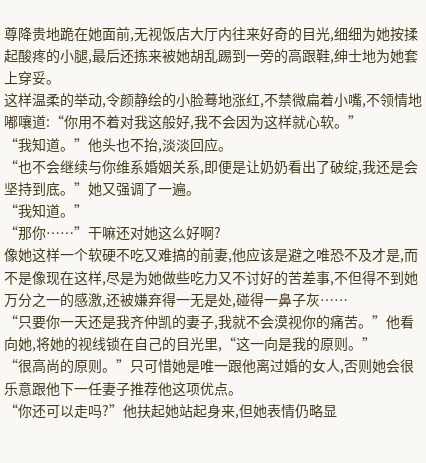尊降贵地跪在她面前,无视饭店大厅内往来好奇的目光,细细为她按揉起酸疼的小腿,最后还拣来被她胡乱踢到一旁的高跟鞋,绅士地为她套上穿妥。
这样温柔的举动,令颜静绘的小脸蓦地涨红,不禁微扁着小嘴,不领情地嘟嚷道:“你用不着对我这般好,我不会因为这样就心软。”
“我知道。”他头也不抬,淡淡回应。
“也不会继续与你维系婚姻关系,即便是让奶奶看出了破绽,我还是会坚持到底。”她又强调了一遍。
“我知道。”
“那你……”干嘛还对她这么好啊?
像她这样一个软硬不吃又难搞的前妻,他应该是避之唯恐不及才是,而不是像现在这样,尽是为她做些吃力又不讨好的苦差事,不但得不到她万分之一的感激,还被嫌弃得一无是处,碰得一鼻子灰……
“只要你一天还是我齐仲凯的妻子,我就不会漠视你的痛苦。”他看向她,将她的视线锁在自己的目光里,“这一向是我的原则。”
“很高尚的原则。”只可惜她是唯一跟他离过婚的女人,否则她会很乐意跟他下一任妻子推荐他这项优点。
“你还可以走吗?”他扶起她站起身来,但她表情仍略显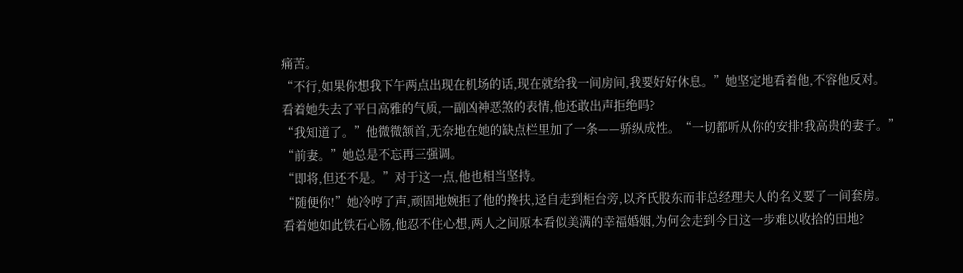痛苦。
“不行,如果你想我下午两点出现在机场的话,现在就给我一间房间,我要好好休息。”她坚定地看着他,不容他反对。
看着她失去了平日高雅的气质,一副凶神恶煞的表情,他还敢出声拒绝吗?
“我知道了。”他微微颔首,无奈地在她的缺点栏里加了一条——骄纵成性。“一切都听从你的安排!我高贵的妻子。”
“前妻。”她总是不忘再三强调。
“即将,但还不是。”对于这一点,他也相当坚持。
“随便你!”她冷哼了声,顽固地婉拒了他的搀扶,迳自走到柜台旁,以齐氏股东而非总经理夫人的名义要了一间套房。
看着她如此铁石心肠,他忍不住心想,两人之间原本看似美满的幸福婚姻,为何会走到今日这一步难以收拾的田地?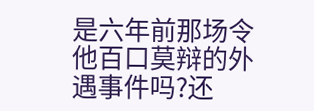是六年前那场令他百口莫辩的外遇事件吗?还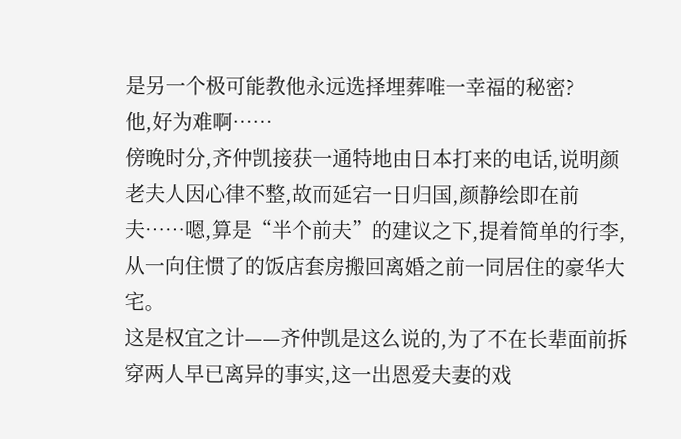是另一个极可能教他永远选择埋葬唯一幸福的秘密?
他,好为难啊……
傍晚时分,齐仲凯接获一通特地由日本打来的电话,说明颜老夫人因心律不整,故而延宕一日归国,颜静绘即在前夫……嗯,算是“半个前夫”的建议之下,提着简单的行李,从一向住惯了的饭店套房搬回离婚之前一同居住的豪华大宅。
这是权宜之计——齐仲凯是这么说的,为了不在长辈面前拆穿两人早已离异的事实,这一出恩爱夫妻的戏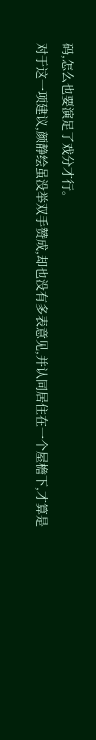码,怎么也要演足了戏分才行。
对于这一项建议,颜静绘虽没举双手赞成,却也没有多表意见,并认同居住在一个屋檐下,才算是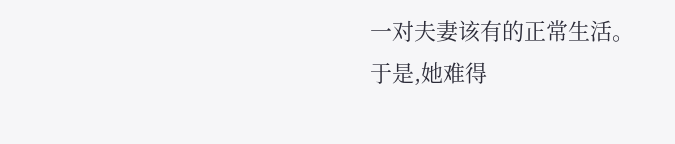一对夫妻该有的正常生活。
于是,她难得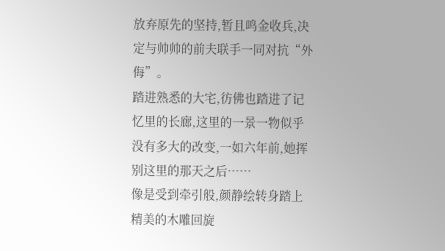放弃原先的坚持,暂且鸣金收兵,决定与帅帅的前夫联手一同对抗“外侮”。
踏进熟悉的大宅,彷佛也踏进了记忆里的长廊,这里的一景一物似乎没有多大的改变,一如六年前,她挥别这里的那天之后……
像是受到牵引般,颜静绘转身踏上精美的木雕回旋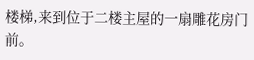楼梯,来到位于二楼主屋的一扇雕花房门前。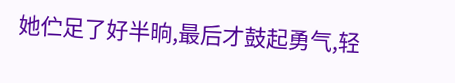她伫足了好半晌,最后才鼓起勇气,轻